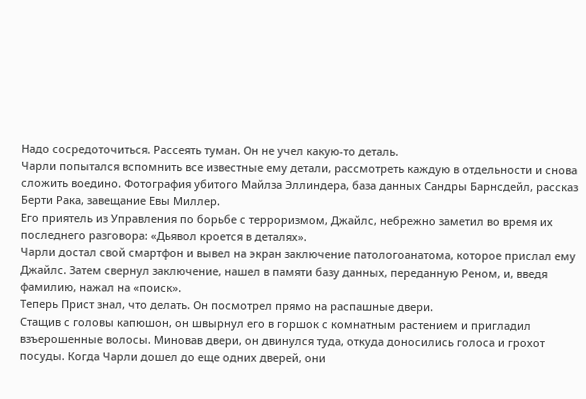Надо сосредоточиться. Рассеять туман. Он не учел какую-то деталь.
Чарли попытался вспомнить все известные ему детали, рассмотреть каждую в отдельности и снова сложить воедино. Фотография убитого Майлза Эллиндера, база данных Сандры Барнсдейл, рассказ Берти Рака, завещание Евы Миллер.
Его приятель из Управления по борьбе с терроризмом, Джайлс, небрежно заметил во время их последнего разговора: «Дьявол кроется в деталях».
Чарли достал свой смартфон и вывел на экран заключение патологоанатома, которое прислал ему Джайлс. Затем свернул заключение, нашел в памяти базу данных, переданную Реном, и, введя фамилию, нажал на «поиск».
Теперь Прист знал, что делать. Он посмотрел прямо на распашные двери.
Стащив с головы капюшон, он швырнул его в горшок с комнатным растением и пригладил взъерошенные волосы. Миновав двери, он двинулся туда, откуда доносились голоса и грохот посуды. Когда Чарли дошел до еще одних дверей, они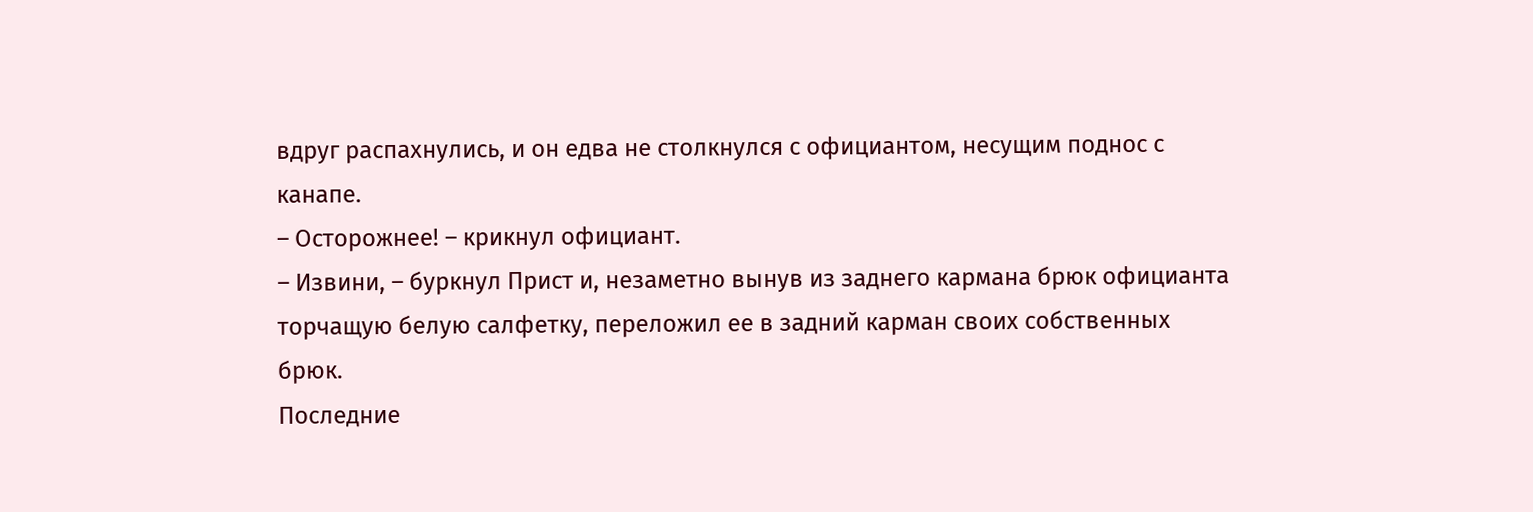вдруг распахнулись, и он едва не столкнулся с официантом, несущим поднос с канапе.
– Осторожнее! – крикнул официант.
– Извини, – буркнул Прист и, незаметно вынув из заднего кармана брюк официанта торчащую белую салфетку, переложил ее в задний карман своих собственных брюк.
Последние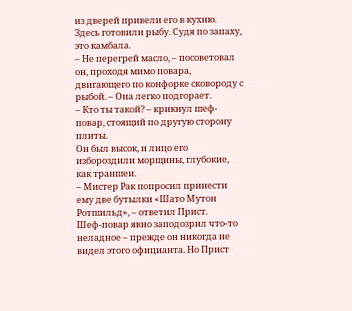из дверей привели его в кухню. Здесь готовили рыбу. Судя по запаху, это камбала.
– Не перегрей масло, – посоветовал он, проходя мимо повара, двигающего по конфорке сковороду с рыбой. – Она легко подгорает.
– Кто ты такой? – крикнул шеф-повар, стоящий по другую сторону плиты.
Он был высок, и лицо его избороздили морщины, глубокие, как траншеи.
– Мистер Рак попросил принести ему две бутылки «Шато Мутон Ротшильд», – ответил Прист.
Шеф-повар явно заподозрил что-то неладное – прежде он никогда не видел этого официанта. Но Прист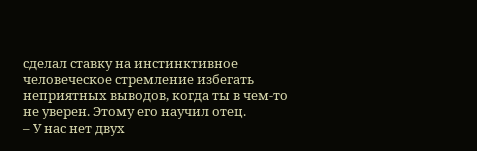сделал ставку на инстинктивное человеческое стремление избегать неприятных выводов, когда ты в чем-то не уверен. Этому его научил отец.
– У нас нет двух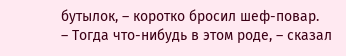бутылок, – коротко бросил шеф-повар.
– Тогда что-нибудь в этом роде, – сказал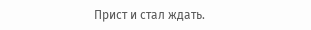Прист и стал ждать.